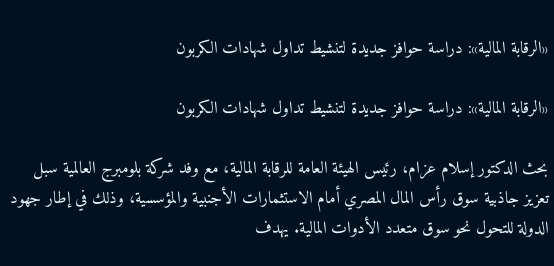«الرقابة المالية»: دراسة حوافز جديدة لتنشيط تداول شهادات الكربون

«الرقابة المالية»: دراسة حوافز جديدة لتنشيط تداول شهادات الكربون

بحث الدكتور إسلام عزام، رئيس الهيئة العامة للرقابة المالية، مع وفد شركة بلومبرج العالمية سبل تعزيز جاذبية سوق رأس المال المصري أمام الاستثمارات الأجنبية والمؤسسية، وذلك في إطار جهود الدولة للتحول نحو سوق متعدد الأدوات المالية. يهدف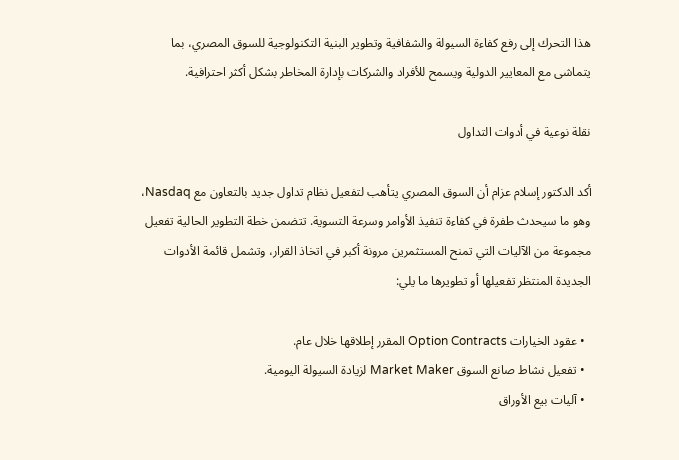هذا التحرك إلى رفع كفاءة السيولة والشفافية وتطوير البنية التكنولوجية للسوق المصري، بما يتماشى مع المعايير الدولية ويسمح للأفراد والشركات بإدارة المخاطر بشكل أكثر احترافية.

نقلة نوعية في أدوات التداول

أكد الدكتور إسلام عزام أن السوق المصري يتأهب لتفعيل نظام تداول جديد بالتعاون مع Nasdaq، وهو ما سيحدث طفرة في كفاءة تنفيذ الأوامر وسرعة التسوية. تتضمن خطة التطوير الحالية تفعيل مجموعة من الآليات التي تمنح المستثمرين مرونة أكبر في اتخاذ القرار، وتشمل قائمة الأدوات الجديدة المنتظر تفعيلها أو تطويرها ما يلي:

  • عقود الخيارات Option Contracts المقرر إطلاقها خلال عام.
  • تفعيل نشاط صانع السوق Market Maker لزيادة السيولة اليومية.
  • آليات بيع الأوراق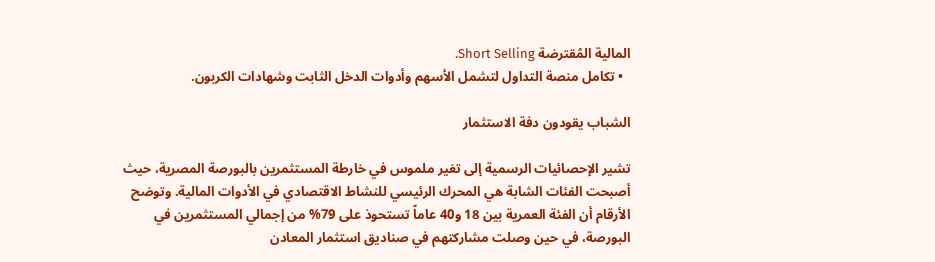المالية المُقترضة Short Selling.
  • تكامل منصة التداول لتشمل الأسهم وأدوات الدخل الثابت وشهادات الكربون.

الشباب يقودون دفة الاستثمار

تشير الإحصائيات الرسمية إلى تغير ملموس في خارطة المستثمرين بالبورصة المصرية، حيث أصبحت الفئات الشابة هي المحرك الرئيسي للنشاط الاقتصادي في الأدوات المالية. وتوضح الأرقام أن الفئة العمرية بين 18 و40 عاماً تستحوذ على 79% من إجمالي المستثمرين في البورصة، في حين وصلت مشاركتهم في صناديق استثمار المعادن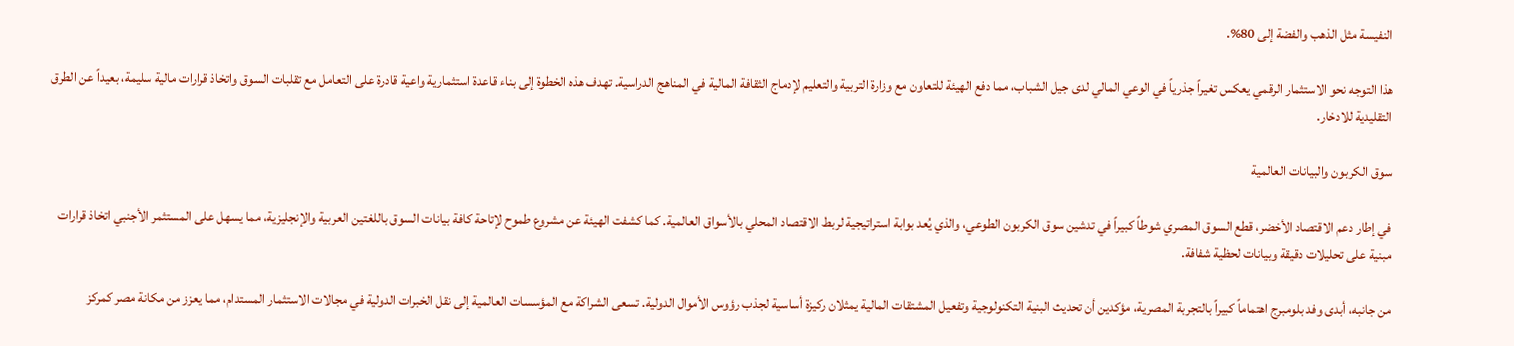النفيسة مثل الذهب والفضة إلى 80%.

هذا التوجه نحو الاستثمار الرقمي يعكس تغيراً جذرياً في الوعي المالي لدى جيل الشباب، مما دفع الهيئة للتعاون مع وزارة التربية والتعليم لإدماج الثقافة المالية في المناهج الدراسية. تهدف هذه الخطوة إلى بناء قاعدة استثمارية واعية قادرة على التعامل مع تقلبات السوق واتخاذ قرارات مالية سليمة، بعيداً عن الطرق التقليدية للادخار.

سوق الكربون والبيانات العالمية

في إطار دعم الاقتصاد الأخضر، قطع السوق المصري شوطاً كبيراً في تدشين سوق الكربون الطوعي، والذي يُعد بوابة استراتيجية لربط الاقتصاد المحلي بالأسواق العالمية. كما كشفت الهيئة عن مشروع طموح لإتاحة كافة بيانات السوق باللغتين العربية والإنجليزية، مما يسهل على المستثمر الأجنبي اتخاذ قرارات مبنية على تحليلات دقيقة وبيانات لحظية شفافة.

من جانبه، أبدى وفد بلومبرج اهتماماً كبيراً بالتجربة المصرية، مؤكدين أن تحديث البنية التكنولوجية وتفعيل المشتقات المالية يمثلان ركيزة أساسية لجذب رؤوس الأموال الدولية. تسعى الشراكة مع المؤسسات العالمية إلى نقل الخبرات الدولية في مجالات الاستثمار المستدام، مما يعزز من مكانة مصر كمركز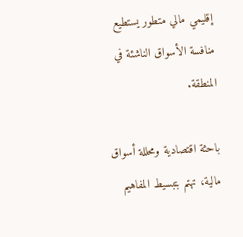إقليمي مالي متطور يستطيع منافسة الأسواق الناشئة في المنطقة.

باحثة اقتصادية ومحللة أسواق مالية، تهتم بتبسيط المفاهيم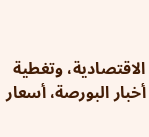الاقتصادية، وتغطية أخبار البورصة، أسعار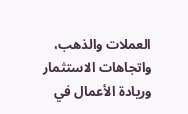العملات والذهب، واتجاهات الاستثمار وريادة الأعمال في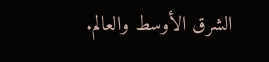الشرق الأوسط والعالم.